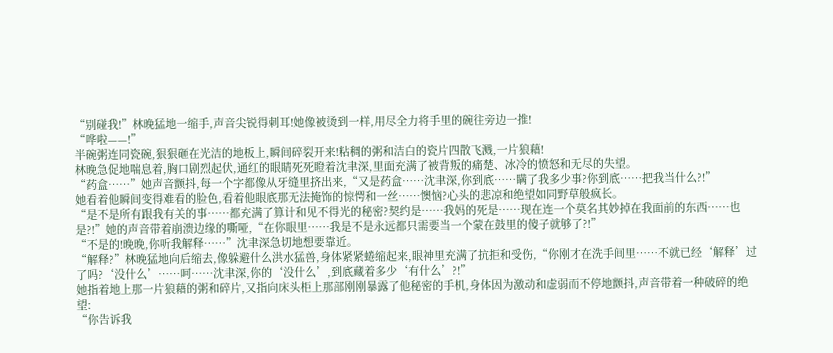“别碰我!”林晚猛地一缩手,声音尖锐得刺耳!她像被烫到一样,用尽全力将手里的碗往旁边一推!
“哗啦——!”
半碗粥连同瓷碗,狠狠砸在光洁的地板上,瞬间碎裂开来!粘稠的粥和洁白的瓷片四散飞溅,一片狼藉!
林晚急促地喘息着,胸口剧烈起伏,通红的眼睛死死瞪着沈聿深,里面充满了被背叛的痛楚、冰冷的愤怒和无尽的失望。
“药盒……”她声音颤抖,每一个字都像从牙缝里挤出来,“又是药盒……沈聿深,你到底……瞒了我多少事?你到底……把我当什么?!”
她看着他瞬间变得难看的脸色,看着他眼底那无法掩饰的惊愕和一丝……懊恼?心头的悲凉和绝望如同野草般疯长。
“是不是所有跟我有关的事……都充满了算计和见不得光的秘密?契约是……我妈的死是……现在连一个莫名其妙掉在我面前的东西……也是?!”她的声音带着崩溃边缘的嘶哑,“在你眼里……我是不是永远都只需要当一个蒙在鼓里的傻子就够了?!”
“不是的!晚晚,你听我解释……”沈聿深急切地想要靠近。
“解释?”林晚猛地向后缩去,像躲避什么洪水猛兽,身体紧紧蜷缩起来,眼神里充满了抗拒和受伤,“你刚才在洗手间里……不就已经‘解释’过了吗?‘没什么’……呵……沈聿深,你的‘没什么’,到底藏着多少‘有什么’?!”
她指着地上那一片狼藉的粥和碎片,又指向床头柜上那部刚刚暴露了他秘密的手机,身体因为激动和虚弱而不停地颤抖,声音带着一种破碎的绝望:
“你告诉我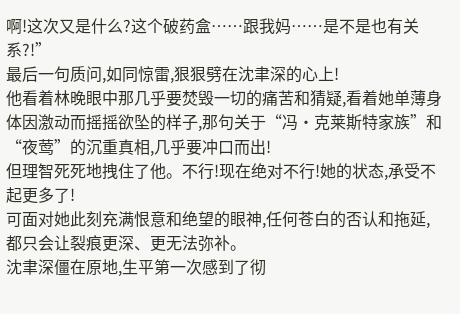啊!这次又是什么?这个破药盒……跟我妈……是不是也有关系?!”
最后一句质问,如同惊雷,狠狠劈在沈聿深的心上!
他看着林晚眼中那几乎要焚毁一切的痛苦和猜疑,看着她单薄身体因激动而摇摇欲坠的样子,那句关于“冯·克莱斯特家族”和“夜莺”的沉重真相,几乎要冲口而出!
但理智死死地拽住了他。不行!现在绝对不行!她的状态,承受不起更多了!
可面对她此刻充满恨意和绝望的眼神,任何苍白的否认和拖延,都只会让裂痕更深、更无法弥补。
沈聿深僵在原地,生平第一次感到了彻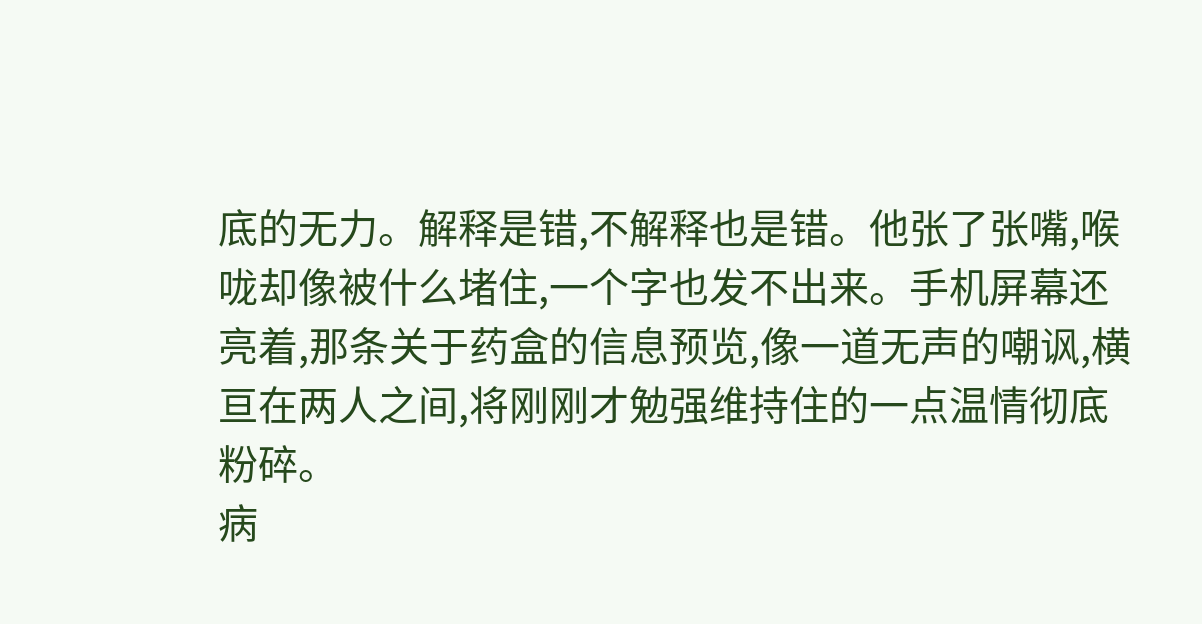底的无力。解释是错,不解释也是错。他张了张嘴,喉咙却像被什么堵住,一个字也发不出来。手机屏幕还亮着,那条关于药盒的信息预览,像一道无声的嘲讽,横亘在两人之间,将刚刚才勉强维持住的一点温情彻底粉碎。
病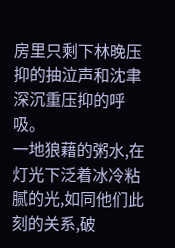房里只剩下林晚压抑的抽泣声和沈聿深沉重压抑的呼吸。
一地狼藉的粥水,在灯光下泛着冰冷粘腻的光,如同他们此刻的关系,破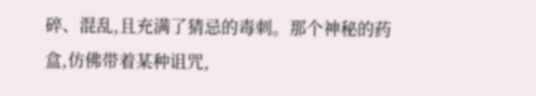碎、混乱,且充满了猜忌的毒刺。那个神秘的药盒,仿佛带着某种诅咒,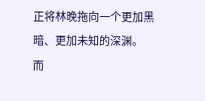正将林晚拖向一个更加黑暗、更加未知的深渊。
而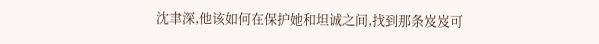沈聿深,他该如何在保护她和坦诚之间,找到那条岌岌可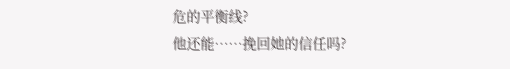危的平衡线?
他还能……挽回她的信任吗?